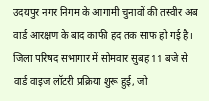उदयपुर नगर निगम के आगामी चुनावों की तस्वीर अब वार्ड आरक्षण के बाद काफी हद तक साफ हो गई है। जिला परिषद सभागार में सोमवार सुबह 11 बजे से वार्ड वाइज लॉटरी प्रक्रिया शुरू हुई, जो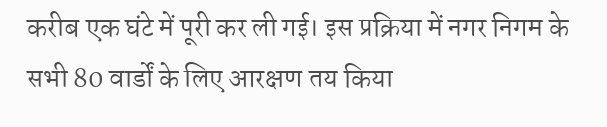करीब एक घंटे में पूरी कर ली गई। इस प्रक्रिया में नगर निगम के सभी 80 वार्डों के लिए आरक्षण तय किया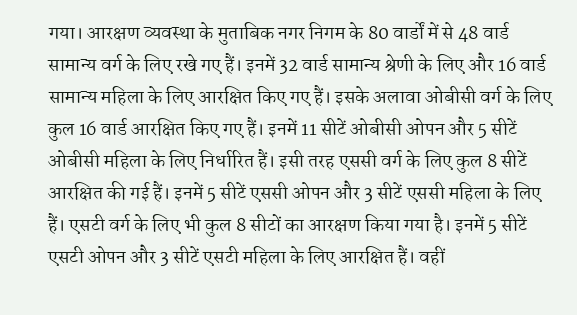गया। आरक्षण व्यवस्था के मुताबिक नगर निगम के 80 वार्डों में से 48 वार्ड सामान्य वर्ग के लिए रखे गए हैं। इनमें 32 वार्ड सामान्य श्रेणी के लिए और 16 वार्ड सामान्य महिला के लिए आरक्षित किए गए हैं। इसके अलावा ओबीसी वर्ग के लिए कुल 16 वार्ड आरक्षित किए गए हैं। इनमें 11 सीटें ओबीसी ओपन और 5 सीटें ओबीसी महिला के लिए निर्धारित हैं। इसी तरह एससी वर्ग के लिए कुल 8 सीटें आरक्षित की गई हैं। इनमें 5 सीटें एससी ओपन और 3 सीटें एससी महिला के लिए हैं। एसटी वर्ग के लिए भी कुल 8 सीटों का आरक्षण किया गया है। इनमें 5 सीटें एसटी ओपन और 3 सीटें एसटी महिला के लिए आरक्षित हैं। वहीं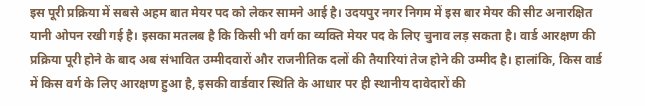इस पूरी प्रक्रिया में सबसे अहम बात मेयर पद को लेकर सामने आई है। उदयपुर नगर निगम में इस बार मेयर की सीट अनारक्षित यानी ओपन रखी गई है। इसका मतलब है कि किसी भी वर्ग का व्यक्ति मेयर पद के लिए चुनाव लड़ सकता है। वार्ड आरक्षण की प्रक्रिया पूरी होने के बाद अब संभावित उम्मीदवारों और राजनीतिक दलों की तैयारियां तेज होने की उम्मीद है। हालांकि, किस वार्ड में किस वर्ग के लिए आरक्षण हुआ है, इसकी वार्डवार स्थिति के आधार पर ही स्थानीय दावेदारों की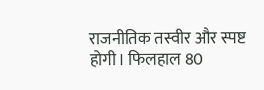राजनीतिक तस्वीर और स्पष्ट होगी। फिलहाल 80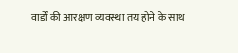वार्डों की आरक्षण व्यवस्था तय होने के साथ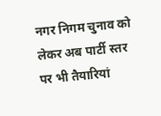नगर निगम चुनाव को लेकर अब पार्टी स्तर पर भी तैयारियां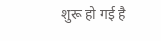शुरू हो गई है